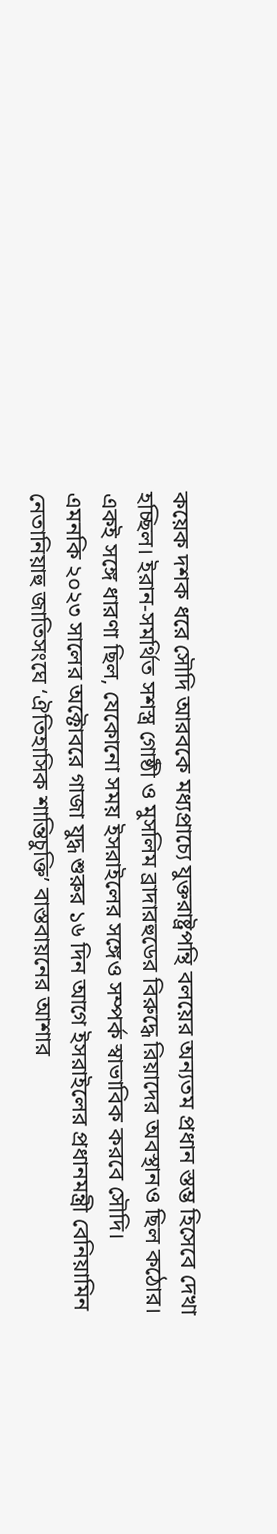কয়েক দশক ধরে সৌদি আরবকে মধ্যপ্রাচ্যে যুক্তরাষ্ট্রপন্থি বলয়ের অন্যতম প্রধান স্তম্ভ হিসেবে দেখা হচ্ছিল। ইরান-সমর্থিত সশস্ত্র গোষ্ঠী ও মুসলিম ব্রাদারহুডের বিরুদ্ধে রিয়াদের অবস্থানও ছিল কঠোর। একই সঙ্গে ধারণা ছিল, যেকোনো সময় ইসরাইলের সঙ্গেও সম্পর্ক স্বাভাবিক করবে সৌদি।
এমনকি ২০২৩ সালের অক্টোবরে গাজা যুদ্ধ শুরুর ১৬ দিন আগে ইসরাইলের প্রধানমন্ত্রী বেনিয়ামিন নেতানিয়াহু জাতিসংঘে ‘ঐতিহাসিক শান্তিচুক্তি’ বাস্তবায়নের আশার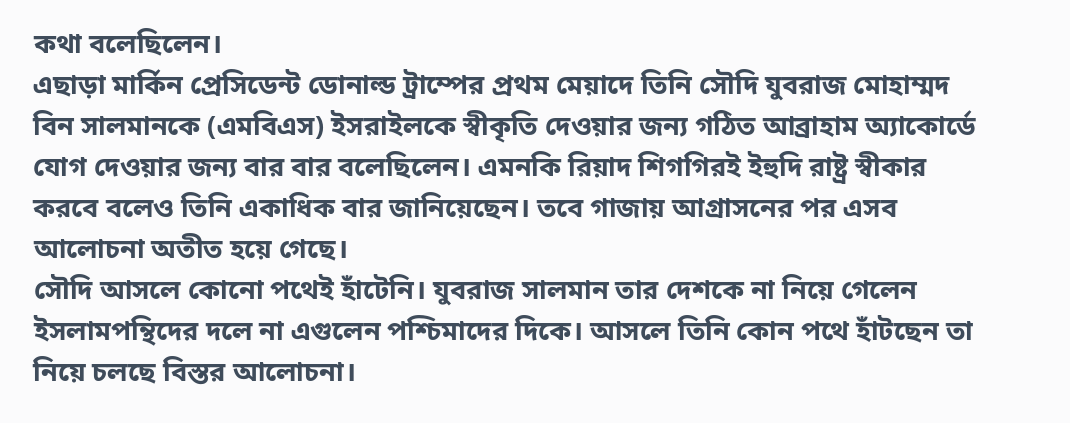কথা বলেছিলেন।
এছাড়া মার্কিন প্রেসিডেন্ট ডোনাল্ড ট্রাম্পের প্রথম মেয়াদে তিনি সৌদি যুবরাজ মোহাম্মদ বিন সালমানকে (এমবিএস) ইসরাইলকে স্বীকৃতি দেওয়ার জন্য গঠিত আব্রাহাম অ্যাকোর্ডে যোগ দেওয়ার জন্য বার বার বলেছিলেন। এমনকি রিয়াদ শিগগিরই ইহুদি রাষ্ট্র স্বীকার করবে বলেও তিনি একাধিক বার জানিয়েছেন। তবে গাজায় আগ্রাসনের পর এসব আলোচনা অতীত হয়ে গেছে।
সৌদি আসলে কোনো পথেই হাঁটেনি। যুবরাজ সালমান তার দেশকে না নিয়ে গেলেন ইসলামপন্থিদের দলে না এগুলেন পশ্চিমাদের দিকে। আসলে তিনি কোন পথে হাঁটছেন তা নিয়ে চলছে বিস্তর আলোচনা।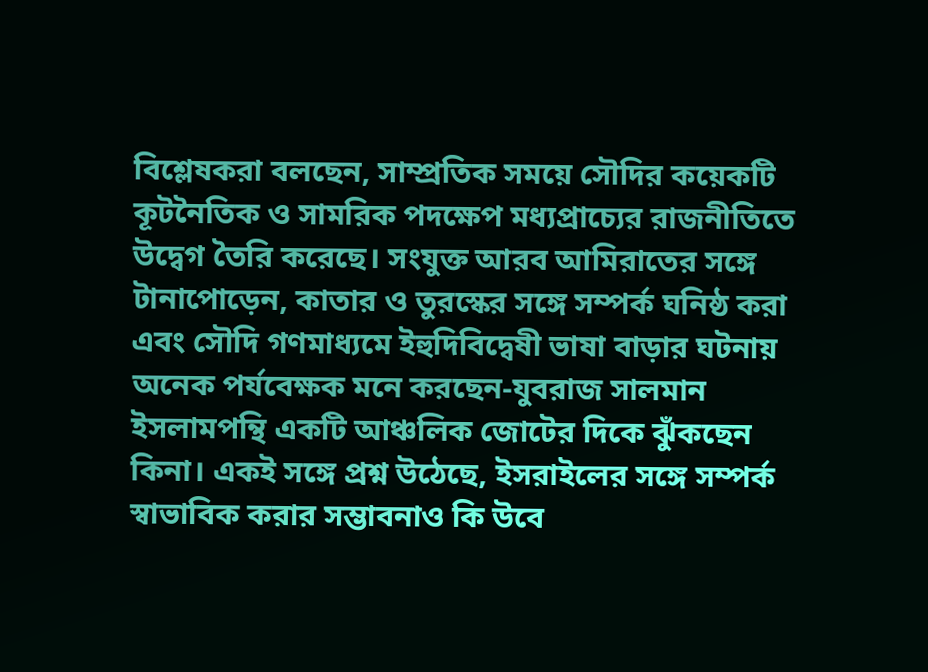বিশ্লেষকরা বলছেন, সাম্প্রতিক সময়ে সৌদির কয়েকটি কূটনৈতিক ও সামরিক পদক্ষেপ মধ্যপ্রাচ্যের রাজনীতিতে উদ্বেগ তৈরি করেছে। সংযুক্ত আরব আমিরাতের সঙ্গে টানাপোড়েন, কাতার ও তুরস্কের সঙ্গে সম্পর্ক ঘনিষ্ঠ করা এবং সৌদি গণমাধ্যমে ইহুদিবিদ্বেষী ভাষা বাড়ার ঘটনায় অনেক পর্যবেক্ষক মনে করছেন-যুবরাজ সালমান ইসলামপন্থি একটি আঞ্চলিক জোটের দিকে ঝুঁকছেন কিনা। একই সঙ্গে প্রশ্ন উঠেছে, ইসরাইলের সঙ্গে সম্পর্ক স্বাভাবিক করার সম্ভাবনাও কি উবে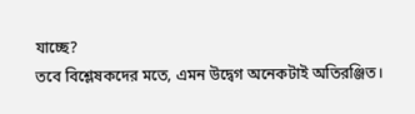যাচ্ছে?
তবে বিশ্লেষকদের মতে, এমন উদ্বেগ অনেকটাই অতিরঞ্জিত।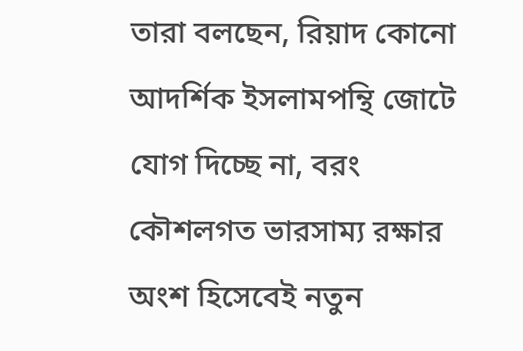তারা বলছেন, রিয়াদ কোনো আদর্শিক ইসলামপন্থি জোটে যোগ দিচ্ছে না, বরং কৌশলগত ভারসাম্য রক্ষার অংশ হিসেবেই নতুন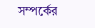সম্পর্কের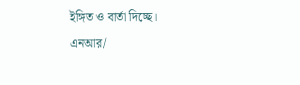ইঙ্গিত ও বার্তা দিচ্ছে।
এনআর/